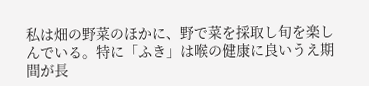私は畑の野菜のほかに、野で菜を採取し旬を楽しんでいる。特に「ふき」は喉の健康に良いうえ期間が長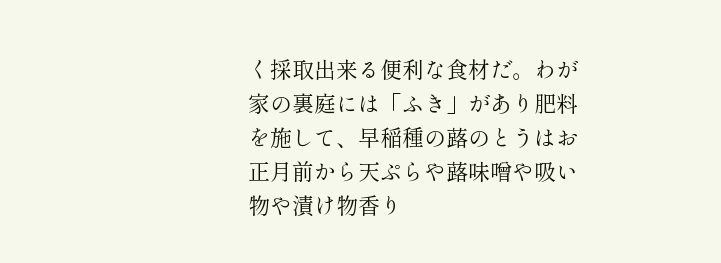く採取出来る便利な食材だ。わが家の裏庭には「ふき」があり肥料を施して、早稲種の蕗のとうはお正月前から天ぷらや蕗味噌や吸い物や漬け物香り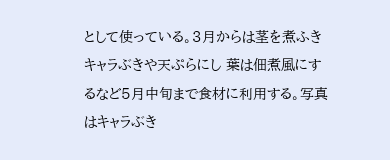として使っている。3月からは茎を煮ふき キャラぶきや天ぷらにし 葉は佃煮風にするなど5月中旬まで食材に利用する。写真はキャラぶき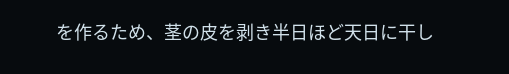を作るため、茎の皮を剥き半日ほど天日に干し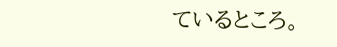ているところ。